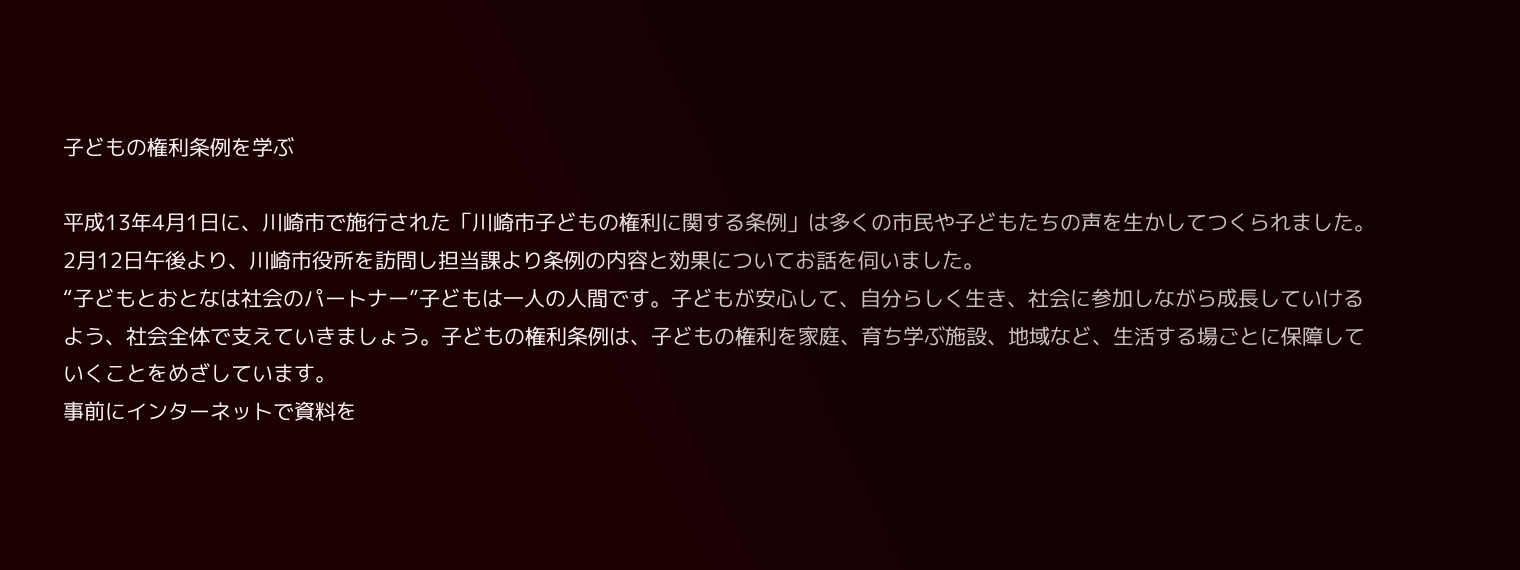子どもの権利条例を学ぶ

平成13年4月1日に、川崎市で施行された「川崎市子どもの権利に関する条例」は多くの市民や子どもたちの声を生かしてつくられました。
2月12日午後より、川崎市役所を訪問し担当課より条例の内容と効果についてお話を伺いました。
“子どもとおとなは社会のパートナー”子どもは一人の人間です。子どもが安心して、自分らしく生き、社会に参加しながら成長していけるよう、社会全体で支えていきましょう。子どもの権利条例は、子どもの権利を家庭、育ち学ぶ施設、地域など、生活する場ごとに保障していくことをめざしています。
事前にインターネットで資料を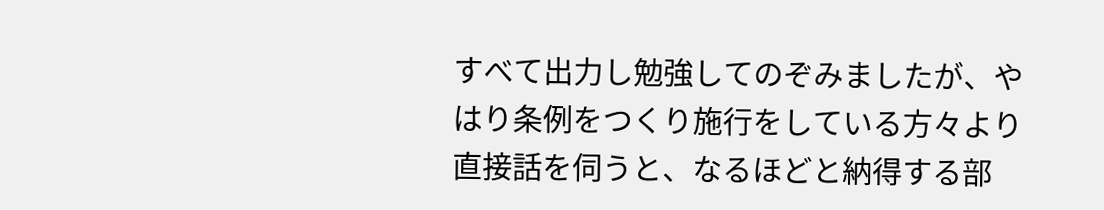すべて出力し勉強してのぞみましたが、やはり条例をつくり施行をしている方々より直接話を伺うと、なるほどと納得する部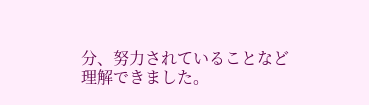分、努力されていることなど理解できました。